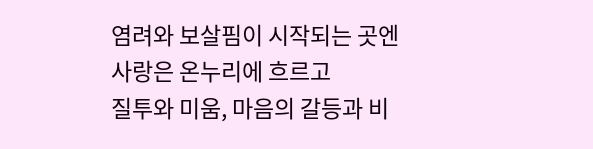염려와 보살핌이 시작되는 곳엔
사랑은 온누리에 흐르고
질투와 미움, 마음의 갈등과 비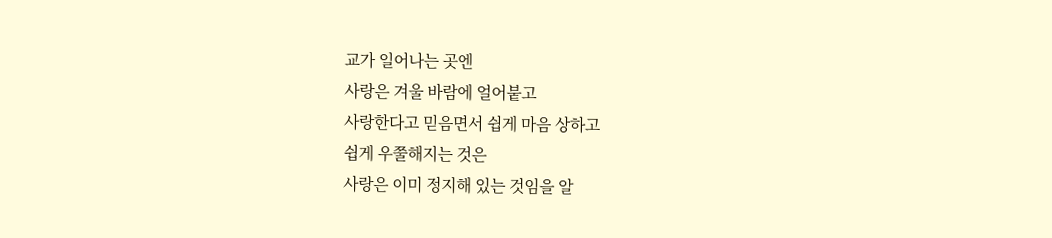교가 일어나는 곳엔
사랑은 겨울 바람에 얼어붙고
사랑한다고 믿음면서 쉽게 마음 상하고
쉽게 우쭐해지는 것은
사랑은 이미 정지해 있는 것임을 알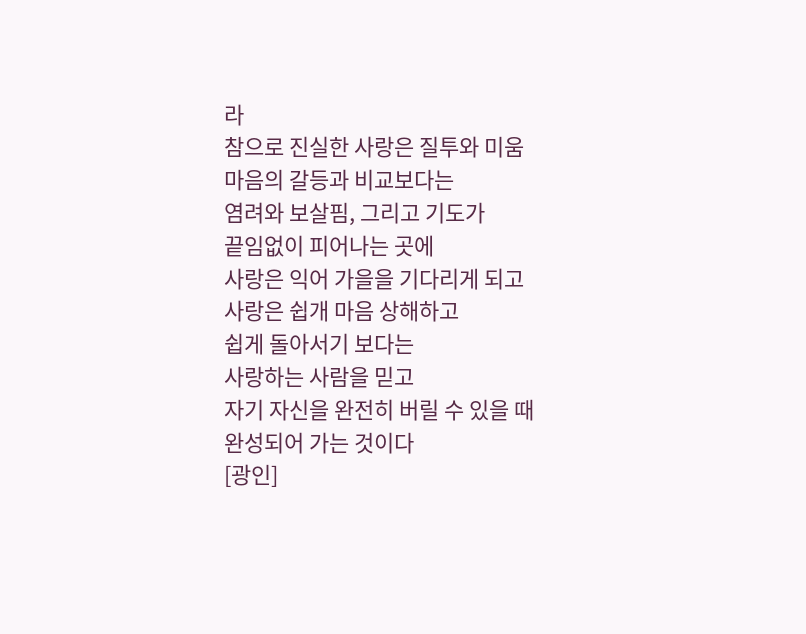라
참으로 진실한 사랑은 질투와 미움
마음의 갈등과 비교보다는
염려와 보살핌, 그리고 기도가
끝임없이 피어나는 곳에
사랑은 익어 가을을 기다리게 되고
사랑은 쉽개 마음 상해하고
쉽게 돌아서기 보다는
사랑하는 사람을 믿고
자기 자신을 완전히 버릴 수 있을 때
완성되어 가는 것이다
[광인]